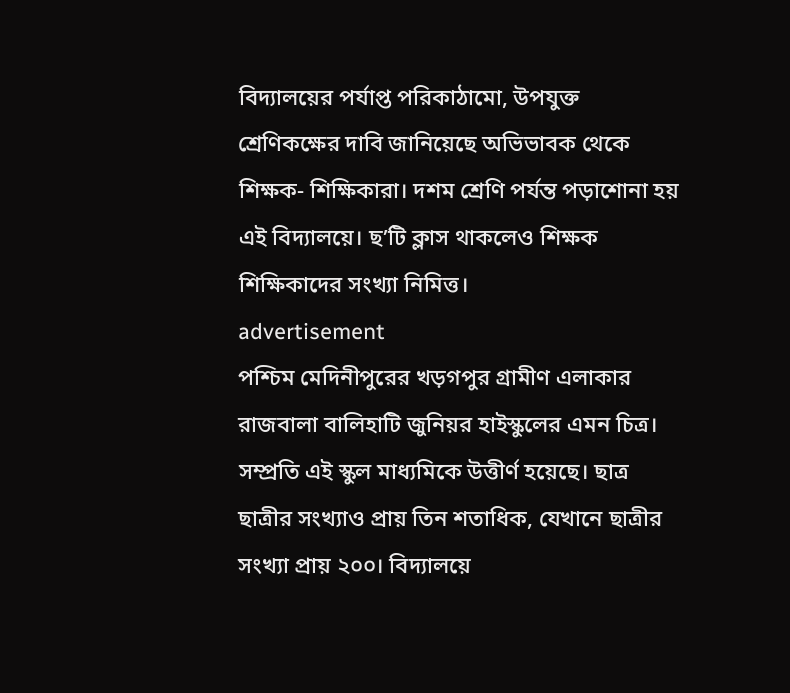বিদ্যালয়ের পর্যাপ্ত পরিকাঠামো, উপযুক্ত শ্রেণিকক্ষের দাবি জানিয়েছে অভিভাবক থেকে শিক্ষক- শিক্ষিকারা। দশম শ্রেণি পর্যন্ত পড়াশোনা হয় এই বিদ্যালয়ে। ছ’টি ক্লাস থাকলেও শিক্ষক শিক্ষিকাদের সংখ্যা নিমিত্ত।
advertisement
পশ্চিম মেদিনীপুরের খড়গপুর গ্রামীণ এলাকার রাজবালা বালিহাটি জুনিয়র হাইস্কুলের এমন চিত্র। সম্প্রতি এই স্কুল মাধ্যমিকে উত্তীর্ণ হয়েছে। ছাত্র ছাত্রীর সংখ্যাও প্রায় তিন শতাধিক, যেখানে ছাত্রীর সংখ্যা প্রায় ২০০। বিদ্যালয়ে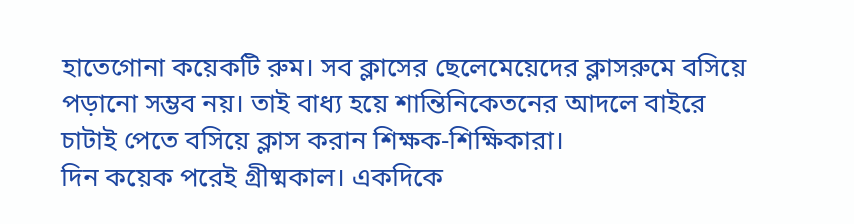হাতেগোনা কয়েকটি রুম। সব ক্লাসের ছেলেমেয়েদের ক্লাসরুমে বসিয়ে পড়ানো সম্ভব নয়। তাই বাধ্য হয়ে শান্তিনিকেতনের আদলে বাইরে চাটাই পেতে বসিয়ে ক্লাস করান শিক্ষক-শিক্ষিকারা।
দিন কয়েক পরেই গ্রীষ্মকাল। একদিকে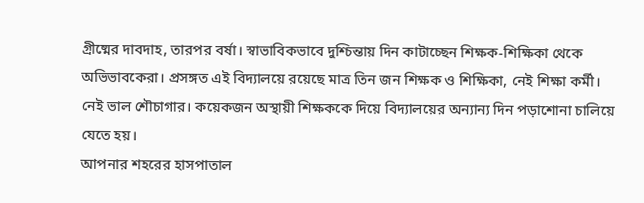গ্রীষ্মের দাবদাহ, তারপর বর্ষা। স্বাভাবিকভাবে দুশ্চিন্তায় দিন কাটাচ্ছেন শিক্ষক-শিক্ষিকা থেকে অভিভাবকেরা। প্রসঙ্গত এই বিদ্যালয়ে রয়েছে মাত্র তিন জন শিক্ষক ও শিক্ষিকা, নেই শিক্ষা কর্মী। নেই ভাল শৌচাগার। কয়েকজন অস্থায়ী শিক্ষককে দিয়ে বিদ্যালয়ের অন্যান্য দিন পড়াশোনা চালিয়ে যেতে হয়।
আপনার শহরের হাসপাতাল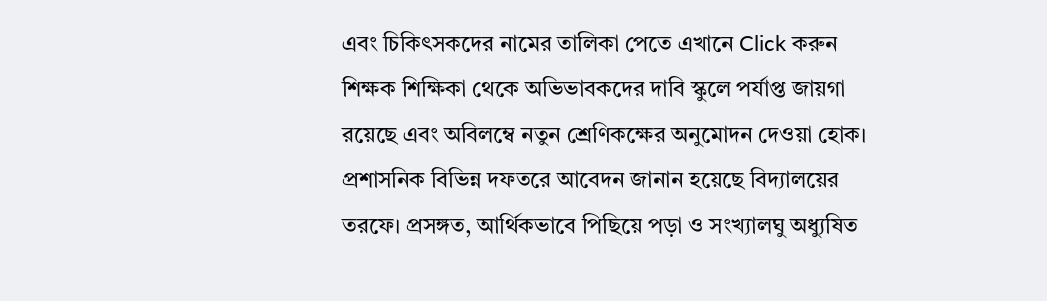এবং চিকিৎসকদের নামের তালিকা পেতে এখানে Click করুন
শিক্ষক শিক্ষিকা থেকে অভিভাবকদের দাবি স্কুলে পর্যাপ্ত জায়গা রয়েছে এবং অবিলম্বে নতুন শ্রেণিকক্ষের অনুমোদন দেওয়া হোক। প্রশাসনিক বিভিন্ন দফতরে আবেদন জানান হয়েছে বিদ্যালয়ের তরফে। প্রসঙ্গত, আর্থিকভাবে পিছিয়ে পড়া ও সংখ্যালঘু অধ্যুষিত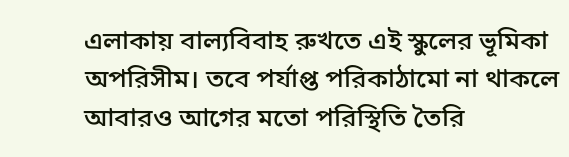এলাকায় বাল্যবিবাহ রুখতে এই স্কুলের ভূমিকা অপরিসীম। তবে পর্যাপ্ত পরিকাঠামো না থাকলে আবারও আগের মতো পরিস্থিতি তৈরি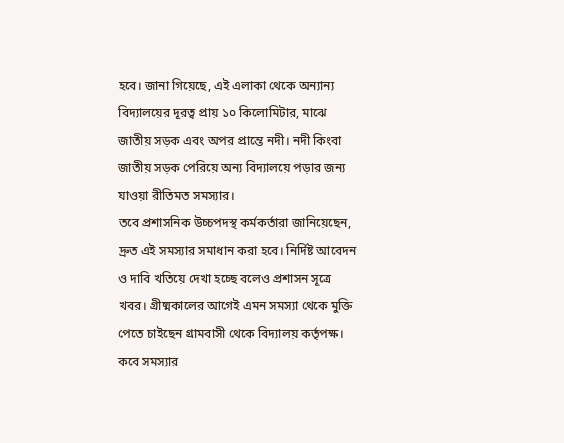হবে। জানা গিয়েছে, এই এলাকা থেকে অন্যান্য বিদ্যালয়ের দূরত্ব প্রায় ১০ কিলোমিটার, মাঝে জাতীয় সড়ক এবং অপর প্রান্তে নদী। নদী কিংবা জাতীয় সড়ক পেরিয়ে অন্য বিদ্যালয়ে পড়ার জন্য যাওয়া রীতিমত সমস্যার।
তবে প্রশাসনিক উচ্চপদস্থ কর্মকর্তারা জানিয়েছেন, দ্রুত এই সমস্যার সমাধান করা হবে। নির্দিষ্ট আবেদন ও দাবি খতিয়ে দেখা হচ্ছে বলেও প্রশাসন সূত্রে খবর। গ্রীষ্মকালের আগেই এমন সমস্যা থেকে মুক্তি পেতে চাইছেন গ্রামবাসী থেকে বিদ্যালয় কর্তৃপক্ষ। কবে সমস্যার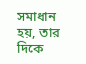সমাধান হয়, তার দিকে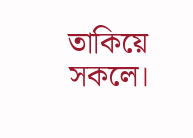তাকিয়ে সকলে।